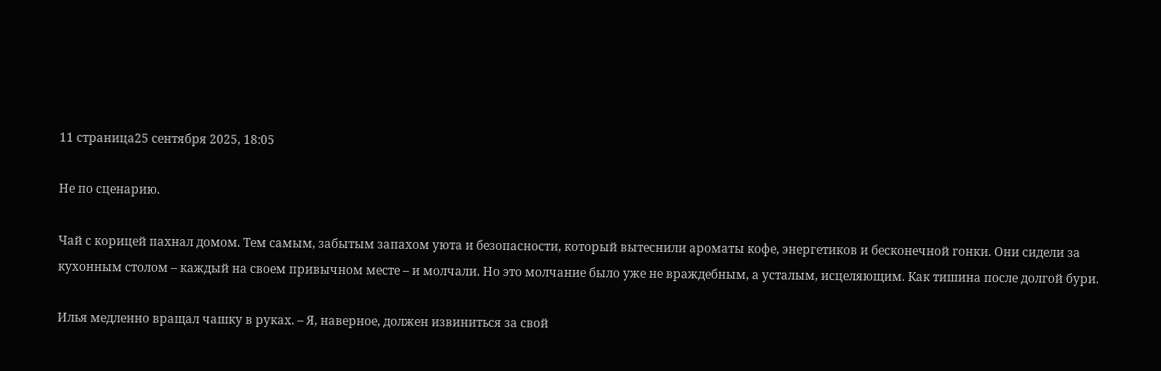11 страница25 сентября 2025, 18:05

Не по сценарию.

Чай с корицей пахнал домом. Тем самым, забытым запахом уюта и безопасности, который вытеснили ароматы кофе, энергетиков и бесконечной гонки. Они сидели за кухонным столом – каждый на своем привычном месте – и молчали. Но это молчание было уже не враждебным, а усталым, исцеляющим. Как тишина после долгой бури.

Илья медленно вращал чашку в руках. – Я, наверное, должен извиниться за свой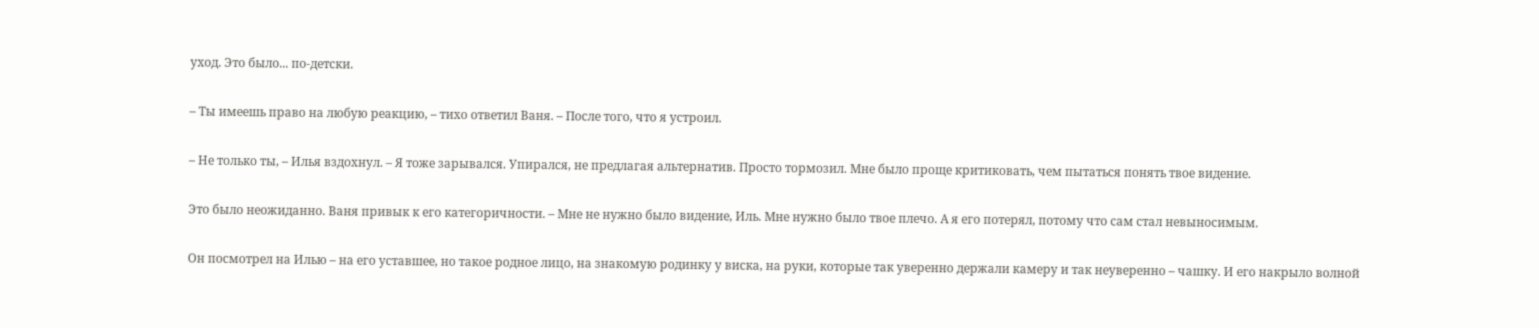уход. Это было... по-детски.

– Ты имеешь право на любую реакцию, – тихо ответил Ваня. – После того, что я устроил.

– Не только ты, – Илья вздохнул. – Я тоже зарывался. Упирался, не предлагая альтернатив. Просто тормозил. Мне было проще критиковать, чем пытаться понять твое видение.

Это было неожиданно. Ваня привык к его категоричности. – Мне не нужно было видение, Иль. Мне нужно было твое плечо. А я его потерял, потому что сам стал невыносимым.

Он посмотрел на Илью – на его уставшее, но такое родное лицо, на знакомую родинку у виска, на руки, которые так уверенно держали камеру и так неуверенно – чашку. И его накрыло волной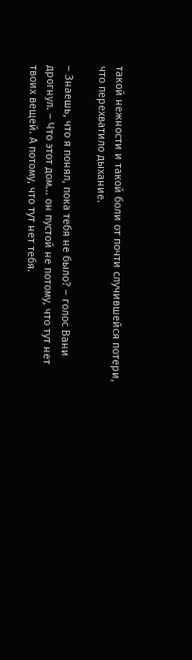такой нежности и такой боли от почти случившейся потери, что перехватило дыхание.

– Знаешь, что я понял, пока тебя не было? – голос Вани дрогнул. – Что этот дом... он пустой не потому, что тут нет твоих вещей. А потому, что тут нет тебя.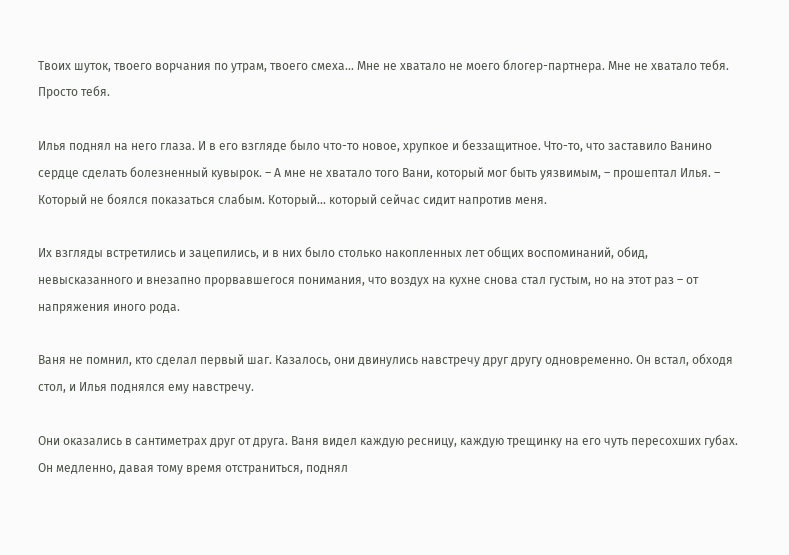Твоих шуток, твоего ворчания по утрам, твоего смеха... Мне не хватало не моего блогер-партнера. Мне не хватало тебя. Просто тебя.

Илья поднял на него глаза. И в его взгляде было что-то новое, хрупкое и беззащитное. Что-то, что заставило Ванино сердце сделать болезненный кувырок. – А мне не хватало того Вани, который мог быть уязвимым, – прошептал Илья. – Который не боялся показаться слабым. Который... который сейчас сидит напротив меня.

Их взгляды встретились и зацепились, и в них было столько накопленных лет общих воспоминаний, обид, невысказанного и внезапно прорвавшегося понимания, что воздух на кухне снова стал густым, но на этот раз – от напряжения иного рода.

Ваня не помнил, кто сделал первый шаг. Казалось, они двинулись навстречу друг другу одновременно. Он встал, обходя стол, и Илья поднялся ему навстречу.

Они оказались в сантиметрах друг от друга. Ваня видел каждую ресницу, каждую трещинку на его чуть пересохших губах. Он медленно, давая тому время отстраниться, поднял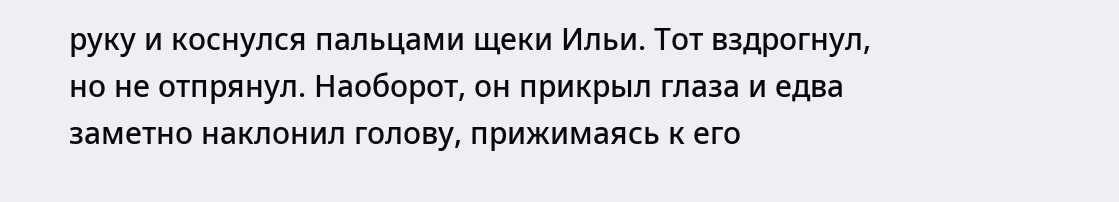руку и коснулся пальцами щеки Ильи. Тот вздрогнул, но не отпрянул. Наоборот, он прикрыл глаза и едва заметно наклонил голову, прижимаясь к его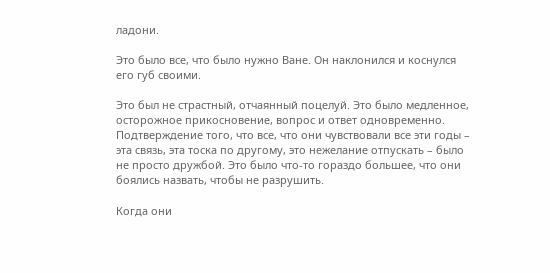ладони.

Это было все, что было нужно Ване. Он наклонился и коснулся его губ своими.

Это был не страстный, отчаянный поцелуй. Это было медленное, осторожное прикосновение, вопрос и ответ одновременно. Подтверждение того, что все, что они чувствовали все эти годы – эта связь, эта тоска по другому, это нежелание отпускать – было не просто дружбой. Это было что-то гораздо большее, что они боялись назвать, чтобы не разрушить.

Когда они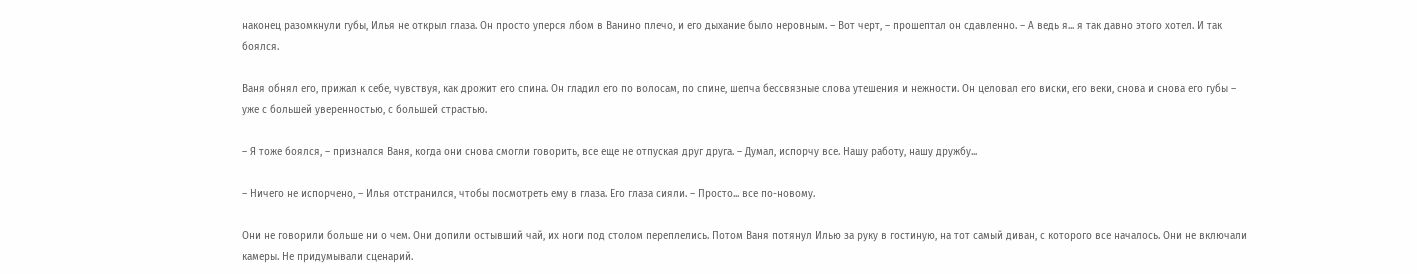наконец разомкнули губы, Илья не открыл глаза. Он просто уперся лбом в Ванино плечо, и его дыхание было неровным. – Вот черт, – прошептал он сдавленно. – А ведь я... я так давно этого хотел. И так боялся.

Ваня обнял его, прижал к себе, чувствуя, как дрожит его спина. Он гладил его по волосам, по спине, шепча бессвязные слова утешения и нежности. Он целовал его виски, его веки, снова и снова его губы – уже с большей уверенностью, с большей страстью.

– Я тоже боялся, – признался Ваня, когда они снова смогли говорить, все еще не отпуская друг друга. – Думал, испорчу все. Нашу работу, нашу дружбу...

– Ничего не испорчено, – Илья отстранился, чтобы посмотреть ему в глаза. Его глаза сияли. – Просто... все по-новому.

Они не говорили больше ни о чем. Они допили остывший чай, их ноги под столом переплелись. Потом Ваня потянул Илью за руку в гостиную, на тот самый диван, с которого все началось. Они не включали камеры. Не придумывали сценарий.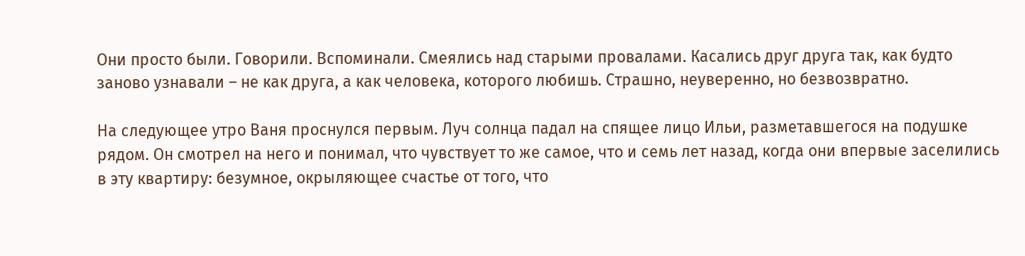Они просто были. Говорили. Вспоминали. Смеялись над старыми провалами. Касались друг друга так, как будто заново узнавали – не как друга, а как человека, которого любишь. Страшно, неуверенно, но безвозвратно.

На следующее утро Ваня проснулся первым. Луч солнца падал на спящее лицо Ильи, разметавшегося на подушке рядом. Он смотрел на него и понимал, что чувствует то же самое, что и семь лет назад, когда они впервые заселились в эту квартиру: безумное, окрыляющее счастье от того, что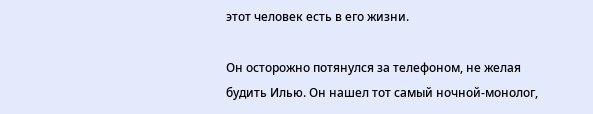этот человек есть в его жизни.

Он осторожно потянулся за телефоном, не желая будить Илью. Он нашел тот самый ночной-монолог,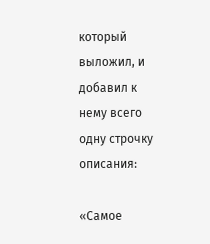который выложил, и добавил к нему всего одну строчку описания:

«Самое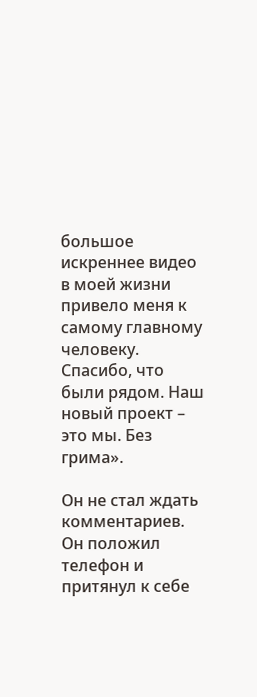большое искреннее видео в моей жизни привело меня к самому главному человеку. Спасибо, что были рядом. Наш новый проект – это мы. Без грима».

Он не стал ждать комментариев. Он положил телефон и притянул к себе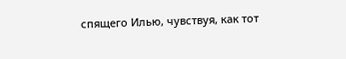спящего Илью, чувствуя, как тот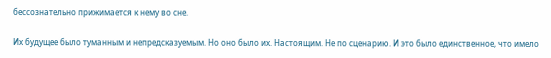бессознательно прижимается к нему во сне.

Их будущее было туманным и непредсказуемым. Но оно было их. Настоящим. Не по сценарию. И это было единственное, что имело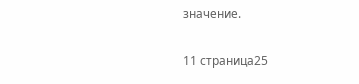значение.

11 страница25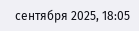сентября 2025, 18:05